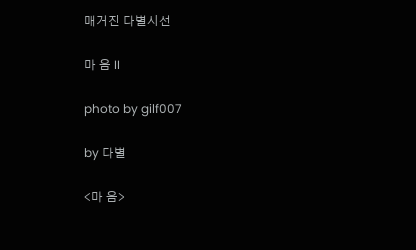매거진 다별시선

마 음 II

photo by gilf007

by 다별

<마 음>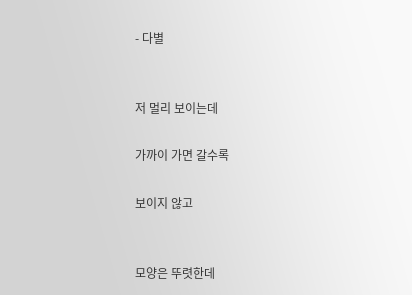- 다별


저 멀리 보이는데

가까이 가면 갈수록

보이지 않고


모양은 뚜렷한데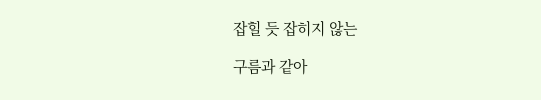잡힐 듯 잡히지 않는

구름과 같아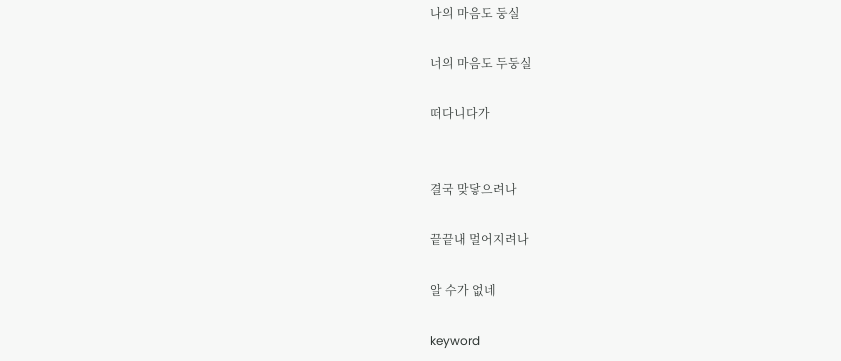나의 마음도 둥실

너의 마음도 두둥실

떠다니다가


결국 맞닿으려나

끝끝내 멀어지려나

알 수가 없네

keyword